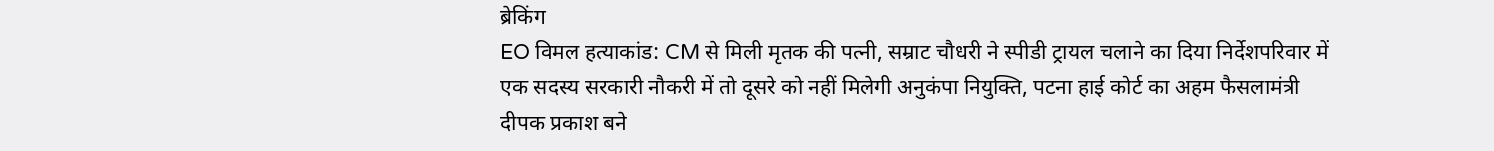ब्रेकिंग
EO विमल हत्याकांड: CM से मिली मृतक की पत्नी, सम्राट चौधरी ने स्पीडी ट्रायल चलाने का दिया निर्देशपरिवार में एक सदस्य सरकारी नौकरी में तो दूसरे को नहीं मिलेगी अनुकंपा नियुक्ति, पटना हाई कोर्ट का अहम फैसलामंत्री दीपक प्रकाश बने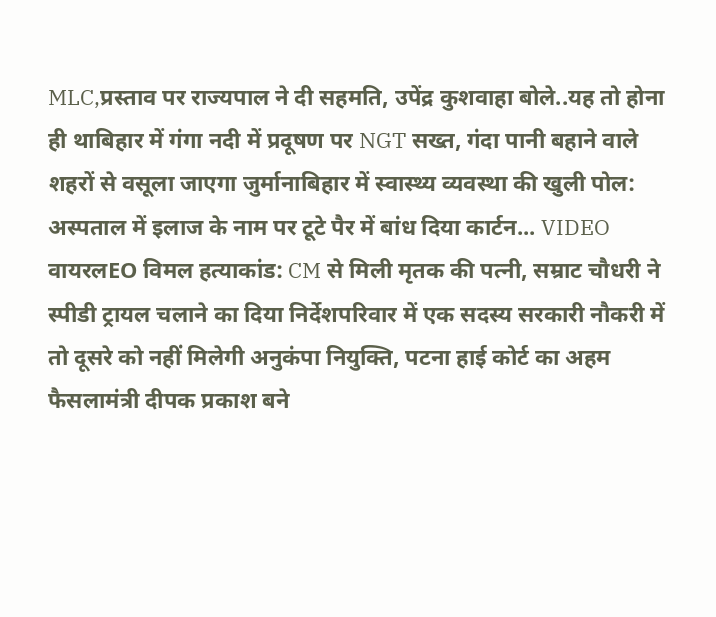MLC,प्रस्ताव पर राज्यपाल ने दी सहमति, उपेंद्र कुशवाहा बोले..यह तो होना ही थाबिहार में गंगा नदी में प्रदूषण पर NGT सख्त, गंदा पानी बहाने वाले शहरों से वसूला जाएगा जुर्मानाबिहार में स्वास्थ्य व्यवस्था की खुली पोल: अस्पताल में इलाज के नाम पर टूटे पैर में बांध दिया कार्टन... VIDEO वायरलEO विमल हत्याकांड: CM से मिली मृतक की पत्नी, सम्राट चौधरी ने स्पीडी ट्रायल चलाने का दिया निर्देशपरिवार में एक सदस्य सरकारी नौकरी में तो दूसरे को नहीं मिलेगी अनुकंपा नियुक्ति, पटना हाई कोर्ट का अहम फैसलामंत्री दीपक प्रकाश बने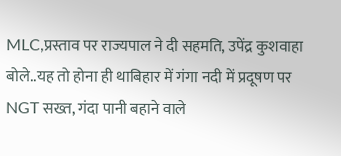MLC,प्रस्ताव पर राज्यपाल ने दी सहमति, उपेंद्र कुशवाहा बोले..यह तो होना ही थाबिहार में गंगा नदी में प्रदूषण पर NGT सख्त, गंदा पानी बहाने वाले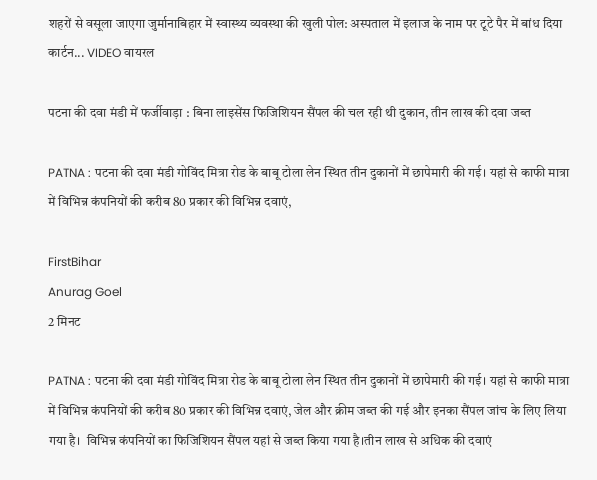शहरों से वसूला जाएगा जुर्मानाबिहार में स्वास्थ्य व्यवस्था की खुली पोल: अस्पताल में इलाज के नाम पर टूटे पैर में बांध दिया कार्टन... VIDEO वायरल

पटना की दवा मंडी में फर्जीवाड़ा : बिना लाइसेंस फिजिशियन सैंपल की चल रही थी दुकान, तीन लाख की दवा जब्त

PATNA : पटना की दवा मंडी गोविंद मित्रा रोड के बाबू टोला लेन स्थित तीन दुकानों में छापेमारी की गई। यहां से काफी मात्रा में विभिन्न कंपनियों की करीब 80 प्रकार की विभिन्न दवाएं,

FirstBihar
Anurag Goel
2 मिनट

PATNA : पटना की दवा मंडी गोविंद मित्रा रोड के बाबू टोला लेन स्थित तीन दुकानों में छापेमारी की गई। यहां से काफी मात्रा में विभिन्न कंपनियों की करीब 80 प्रकार की विभिन्न दवाएं, जेल और क्रीम जब्त की गई और इनका सैंपल जांच के लिए लिया गया है।  विभिन्न कंपनियों का फिजिशियन सैंपल यहां से जब्त किया गया है।तीन लाख से अधिक की दवाएं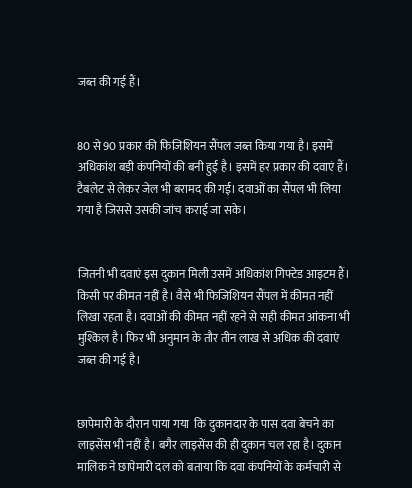जब्त की गई हैं।


80 से 90 प्रकार की फिजिशियन सैंपल जब्त किया गया है। इसमें अधिकांश बड़ी कंपनियों की बनी हुई है। इसमें हर प्रकार की दवाएं हैं। टैबलेट से लेकर जेल भी बरामद की गई। दवाओं का सैंपल भी लिया गया है जिससे उसकी जांच कराई जा सके।


जितनी भी दवाएं इस दुकान मिली उसमें अधिकांश गिफ्टेड आइटम हैं। किसी पर कीमत नहीं है। वैसे भी फिजिशियन सैंपल में कीमत नहीं लिखा रहता है। दवाओं की कीमत नहीं रहने से सही कीमत आंकना भी मुश्किल है। फिर भी अनुमान के तौर तीन लाख से अधिक की दवाएं जब्त की गई है।


छापेमारी के दौरान पाया गया  कि दुकानदार के पास दवा बेचने का लाइसेंस भी नहीं है। बगैर लाइसेंस की ही दुकान चल रहा है। दुकान मालिक ने छापेमारी दल को बताया कि दवा कंपनियों के कर्मचारी से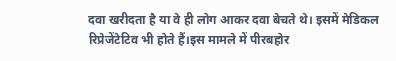दवा खरीदता है या वे ही लोग आकर दवा बेचते थे। इसमें मेडिकल रिप्रेजेंटेटिव भी होते हैं।इस मामले में पीरबहोर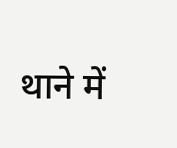थाने में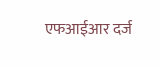एफआईआर दर्ज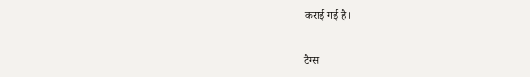कराई गई है।


टैग्स